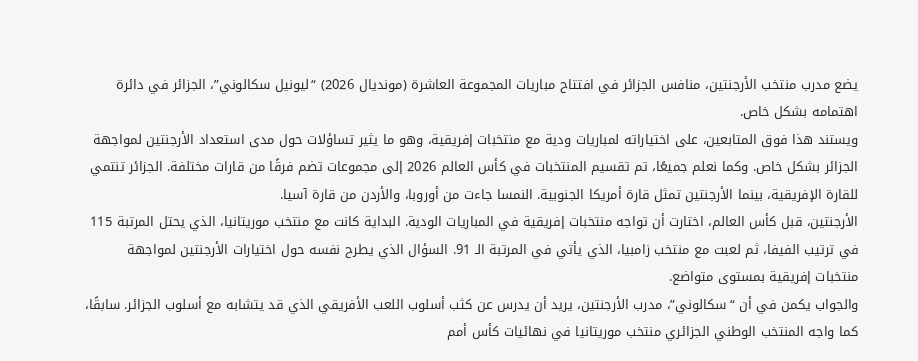يضع مدرب منتخب الأرجنتين، منافس الجزائر في افتتاح مباريات المجموعة العاشرة (مونديال 2026) “ليونيل سكالوني”، الجزائر في دائرة اهتمامه بشكل خاص.
ويستند هذا فوق المتابعين، على اختياراته لمباريات ودية مع منتخبات إفريقية، وهو ما يثير تساؤلات حول مدى استعداد الأرجنتين لمواجهة الجزائر بشكل خاص. وكما نعلم جميعًا، تم تقسيم المنتخبات في كأس العالم 2026 إلى مجموعات تضم فرقًا من قارات مختلفة. الجزائر تنتمي للقارة الإفريقية، بينما الأرجنتين تمثل قارة أمريكا الجنوبية. النمسا جاءت من أوروبا، والأردن من قارة آسيا.
الأرجنتين، قبل كأس العالم، اختارت أن تواجه منتخبات إفريقية في المباريات الودية. البداية كانت مع منتخب موريتانيا، الذي يحتل المرتبة 115 في ترتيب الفيفا، ثم لعبت مع منتخب زامبيا، الذي يأتي في المرتبة الـ 91. السؤال الذي يطرح نفسه حول اختيارات الأرجنتين لمواجهة منتخبات إفريقية بمستوى متواضع.
والجواب يكمن في أن “سكالوني”، مدرب الأرجنتين، يريد أن يدرس عن كثب أسلوب اللعب الأفريقي الذي قد يتشابه مع أسلوب الجزائر. سابقًا، كما واجه المنتخب الوطني الجزائري منتخب موريتانيا في نهائيات كأس أمم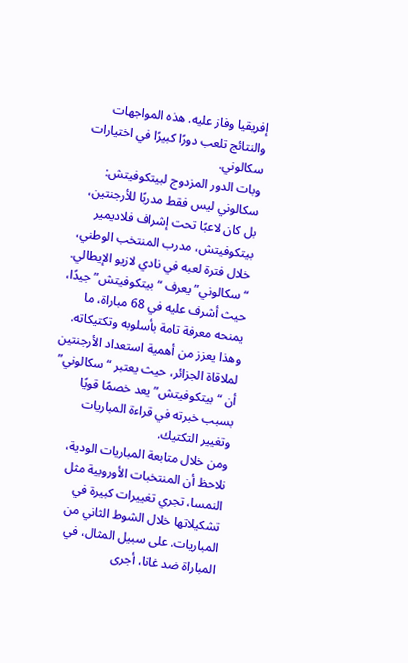إفريقيا وفاز عليه. هذه المواجهات والنتائج تلعب دورًا كبيرًا في اختيارات سكالوني.
وبات الدور المزدوج لبيتكوفيتش: سكالوني ليس فقط مدربًا للأرجنتين، بل كان لاعبًا تحت إشراف فلاديمير بيتكوفيتش، مدرب المنتخب الوطني، خلال فترة لعبه في نادي لازيو الإيطالي. “سكالوني” يعرف “بيتكوفيتش” جيدًا، حيث أشرف عليه في 68 مباراة، ما يمنحه معرفة تامة بأسلوبه وتكتيكاته. وهذا يعزز من أهمية استعداد الأرجنتين لملاقاة الجزائر، حيث يعتبر “سكالوني” أن “بيتكوفيتش” يعد خصمًا قويًا بسبب خبرته في قراءة المباريات وتغيير التكتيك.
ومن خلال متابعة المباريات الودية، نلاحظ أن المنتخبات الأوروبية مثل النمسا، تجري تغييرات كبيرة في تشكيلاتها خلال الشوط الثاني من المباريات. على سبيل المثال، في المباراة ضد غانا، أجرى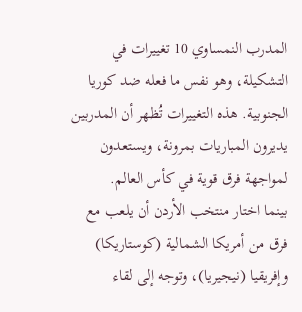المدرب النمساوي 10 تغييرات في التشكيلة، وهو نفس ما فعله ضد كوريا الجنوبية. هذه التغييرات تُظهر أن المدربين يديرون المباريات بمرونة، ويستعدون لمواجهة فرق قوية في كأس العالم.
بينما اختار منتخب الأردن أن يلعب مع فرق من أمريكا الشمالية (كوستاريكا) وإفريقيا (نيجيريا)، وتوجه إلى لقاء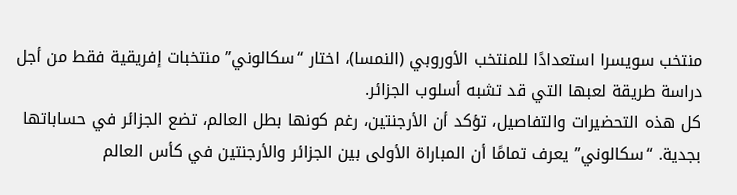منتخب سويسرا استعدادًا للمنتخب الأوروبي (النمسا)، اختار “سكالوني” منتخبات إفريقية فقط من أجل دراسة طريقة لعبها التي قد تشبه أسلوب الجزائر.
كل هذه التحضيرات والتفاصيل، تؤكد أن الأرجنتين، رغم كونها بطل العالم، تضع الجزائر في حساباتها بجدية. “سكالوني” يعرف تمامًا أن المباراة الأولى بين الجزائر والأرجنتين في كأس العالم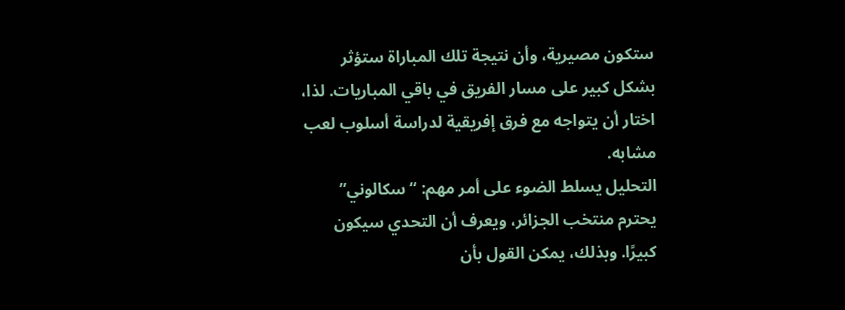ستكون مصيرية، وأن نتيجة تلك المباراة ستؤثر بشكل كبير على مسار الفريق في باقي المباريات. لذا، اختار أن يتواجه مع فرق إفريقية لدراسة أسلوب لعب مشابه.
التحليل يسلط الضوء على أمر مهم: “سكالوني” يحترم منتخب الجزائر، ويعرف أن التحدي سيكون كبيرًا. وبذلك، يمكن القول بأن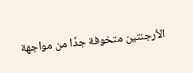الأرجنتين متخوفة جدًا من مواجهة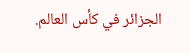الجزائر في كأس العالم.